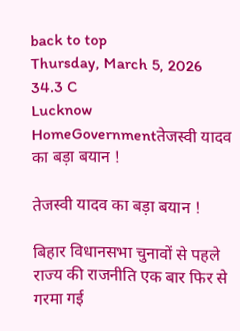back to top
Thursday, March 5, 2026
34.3 C
Lucknow
HomeGovernmentतेजस्वी यादव का बड़ा बयान !

तेजस्वी यादव का बड़ा बयान !

बिहार विधानसभा चुनावों से पहले राज्य की राजनीति एक बार फिर से गरमा गई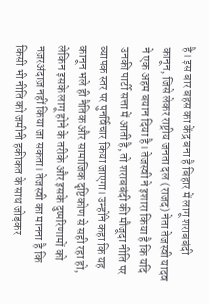है। इस बार बहस का केंद्र बना है बिहार में लागू शराबबंदी कानून, जिसे लेकर राष्ट्रीय जनता दल (राजद) नेता तेजस्वी यादव ने एक अहम बयान दिया है। तेजस्वी ने इशारा किया है कि यदि उनकी पार्टी सत्ता में आती है, तो शराबबंदी की मौजूदा नीति पर व्यापक स्तर पर पुनर्विचार किया जाएगा। उन्होंने कहा कि यह कानून भले ही नैतिक और सामाजिक दृष्टिकोण से सही रहा हो, लेकिन इसके लागू होने के तरीके और इसके दुष्परिणामों को नज़रअंदाज़ नहीं किया जा सकता। तेजस्वी का मानना है कि किसी भी नीति को जमीनी हकीकत के साथ जोड़कर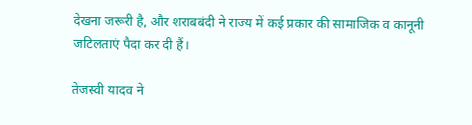देखना जरूरी है, और शराबबंदी ने राज्य में कई प्रकार की सामाजिक व कानूनी जटिलताएं पैदा कर दी हैं।

तेजस्वी यादव ने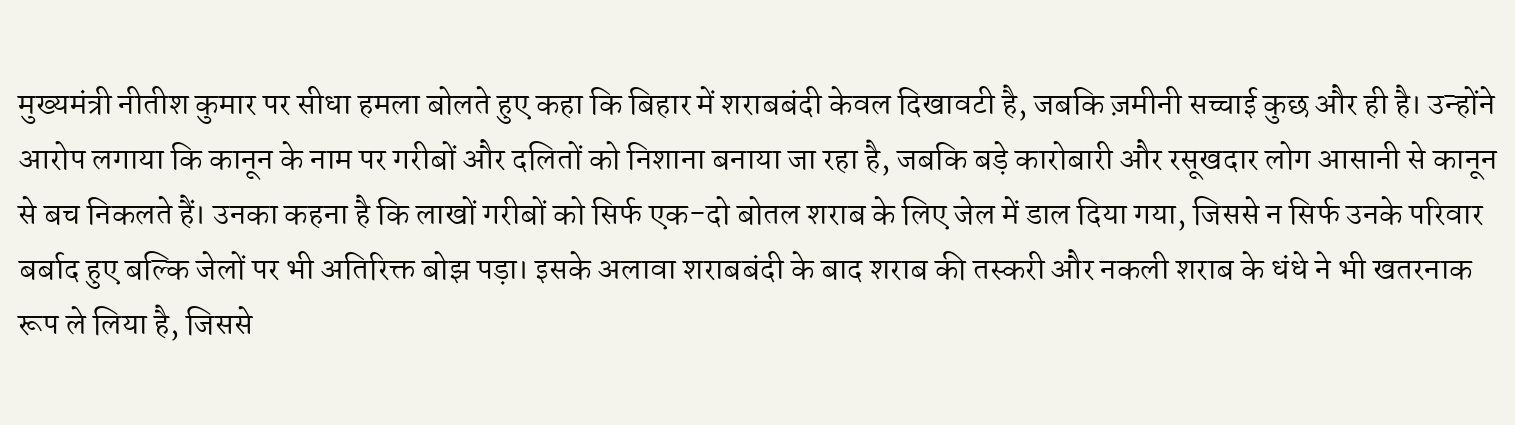मुख्यमंत्री नीतीश कुमार पर सीधा हमला बोलते हुए कहा कि बिहार में शराबबंदी केवल दिखावटी है, जबकि ज़मीनी सच्चाई कुछ और ही है। उन्होंने आरोप लगाया कि कानून के नाम पर गरीबों और दलितों को निशाना बनाया जा रहा है, जबकि बड़े कारोबारी और रसूखदार लोग आसानी से कानून से बच निकलते हैं। उनका कहना है कि लाखों गरीबों को सिर्फ एक-दो बोतल शराब के लिए जेल में डाल दिया गया, जिससे न सिर्फ उनके परिवार बर्बाद हुए बल्कि जेलों पर भी अतिरिक्त बोझ पड़ा। इसके अलावा शराबबंदी के बाद शराब की तस्करी और नकली शराब के धंधे ने भी खतरनाक रूप ले लिया है, जिससे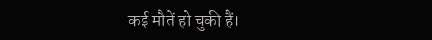कई मौतें हो चुकी हैं।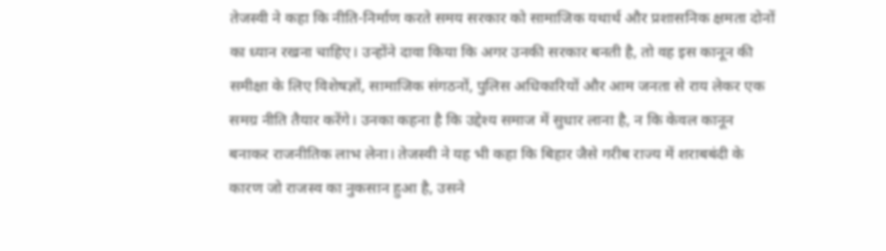तेजस्वी ने कहा कि नीति-निर्माण करते समय सरकार को सामाजिक यथार्थ और प्रशासनिक क्षमता दोनों का ध्यान रखना चाहिए। उन्होंने दावा किया कि अगर उनकी सरकार बनती है, तो वह इस कानून की समीक्षा के लिए विशेषज्ञों, सामाजिक संगठनों, पुलिस अधिकारियों और आम जनता से राय लेकर एक समग्र नीति तैयार करेंगे। उनका कहना है कि उद्देश्य समाज में सुधार लाना है, न कि केवल कानून बनाकर राजनीतिक लाभ लेना। तेजस्वी ने यह भी कहा कि बिहार जैसे गरीब राज्य में शराबबंदी के कारण जो राजस्व का नुकसान हुआ है, उसने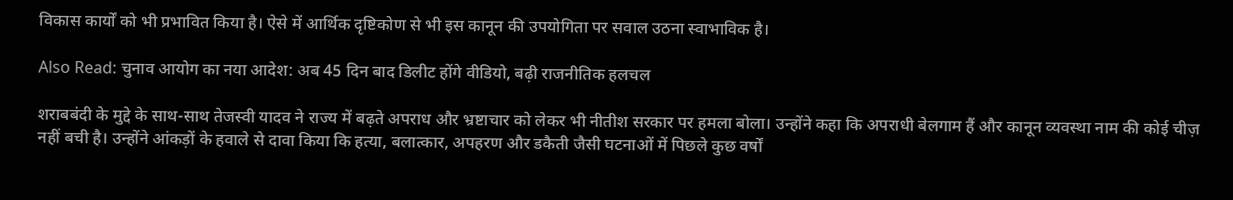विकास कार्यों को भी प्रभावित किया है। ऐसे में आर्थिक दृष्टिकोण से भी इस कानून की उपयोगिता पर सवाल उठना स्वाभाविक है।

Also Read: चुनाव आयोग का नया आदेश: अब 45 दिन बाद डिलीट होंगे वीडियो, बढ़ी राजनीतिक हलचल

शराबबंदी के मुद्दे के साथ-साथ तेजस्वी यादव ने राज्य में बढ़ते अपराध और भ्रष्टाचार को लेकर भी नीतीश सरकार पर हमला बोला। उन्होंने कहा कि अपराधी बेलगाम हैं और कानून व्यवस्था नाम की कोई चीज़ नहीं बची है। उन्होंने आंकड़ों के हवाले से दावा किया कि हत्या, बलात्कार, अपहरण और डकैती जैसी घटनाओं में पिछले कुछ वर्षों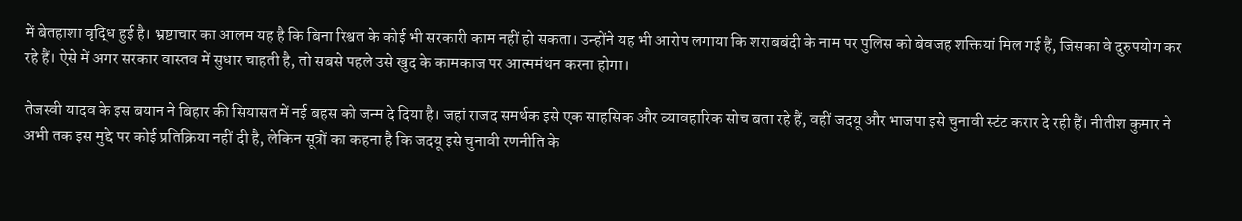में बेतहाशा वृद्धि हुई है। भ्रष्टाचार का आलम यह है कि बिना रिश्वत के कोई भी सरकारी काम नहीं हो सकता। उन्होंने यह भी आरोप लगाया कि शराबबंदी के नाम पर पुलिस को बेवजह शक्तियां मिल गई हैं, जिसका वे दुरुपयोग कर रहे हैं। ऐसे में अगर सरकार वास्तव में सुधार चाहती है, तो सबसे पहले उसे खुद के कामकाज पर आत्ममंथन करना होगा।

तेजस्वी यादव के इस बयान ने बिहार की सियासत में नई बहस को जन्म दे दिया है। जहां राजद समर्थक इसे एक साहसिक और व्यावहारिक सोच बता रहे हैं, वहीं जदयू और भाजपा इसे चुनावी स्टंट करार दे रही हैं। नीतीश कुमार ने अभी तक इस मुद्दे पर कोई प्रतिक्रिया नहीं दी है, लेकिन सूत्रों का कहना है कि जदयू इसे चुनावी रणनीति के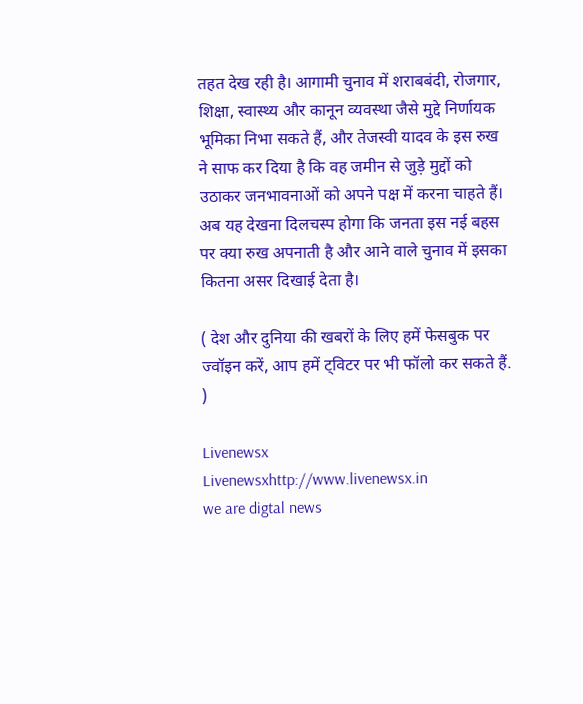तहत देख रही है। आगामी चुनाव में शराबबंदी, रोजगार, शिक्षा, स्वास्थ्य और कानून व्यवस्था जैसे मुद्दे निर्णायक भूमिका निभा सकते हैं, और तेजस्वी यादव के इस रुख ने साफ कर दिया है कि वह जमीन से जुड़े मुद्दों को उठाकर जनभावनाओं को अपने पक्ष में करना चाहते हैं। अब यह देखना दिलचस्प होगा कि जनता इस नई बहस पर क्या रुख अपनाती है और आने वाले चुनाव में इसका कितना असर दिखाई देता है।

( देश और दुनिया की खबरों के लिए हमें फेसबुक पर ज्वॉइन करें, आप हमें ट्विटर पर भी फॉलो कर सकते हैं. )

Livenewsx
Livenewsxhttp://www.livenewsx.in
we are digtal news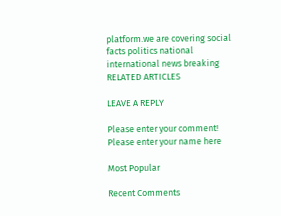platform.we are covering social facts politics national international news breaking
RELATED ARTICLES

LEAVE A REPLY

Please enter your comment!
Please enter your name here

Most Popular

Recent Comments